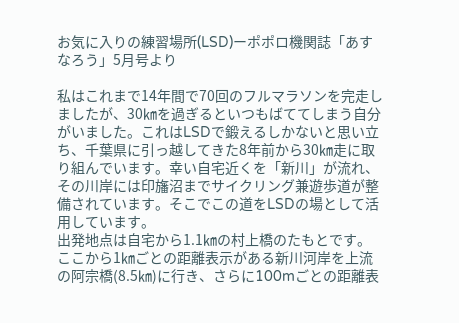お気に入りの練習場所(LSD)ーポポロ機関誌「あすなろう」5月号より

私はこれまで14年間で70回のフルマラソンを完走しましたが、30㎞を過ぎるといつもばててしまう自分がいました。これはLSDで鍛えるしかないと思い立ち、千葉県に引っ越してきた8年前から30㎞走に取り組んでいます。幸い自宅近くを「新川」が流れ、その川岸には印旛沼までサイクリング兼遊歩道が整備されています。そこでこの道をLSDの場として活用しています。
出発地点は自宅から1.1㎞の村上橋のたもとです。ここから1㎞ごとの距離表示がある新川河岸を上流の阿宗橋(8.5㎞)に行き、さらに100mごとの距離表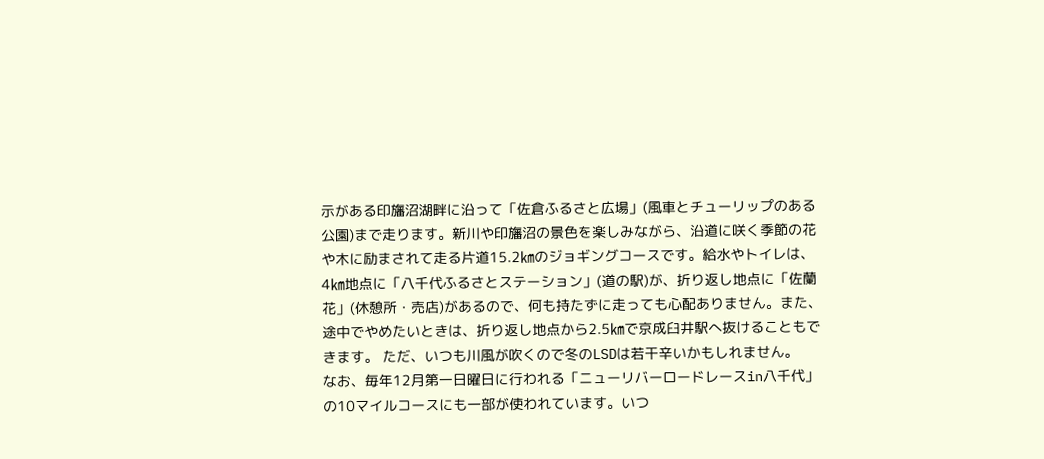示がある印旛沼湖畔に沿って「佐倉ふるさと広場」(風車とチューリップのある公園)まで走ります。新川や印旛沼の景色を楽しみながら、沿道に咲く季節の花や木に励まされて走る片道15.2㎞のジョギングコースです。給水やトイレは、4㎞地点に「八千代ふるさとステーション」(道の駅)が、折り返し地点に「佐蘭花」(休憩所・売店)があるので、何も持たずに走っても心配ありません。また、途中でやめたいときは、折り返し地点から2.5㎞で京成臼井駅へ抜けることもできます。 ただ、いつも川風が吹くので冬のLSDは若干辛いかもしれません。
なお、毎年12月第一日曜日に行われる「ニューリバーロードレースin八千代」の10マイルコースにも一部が使われています。いつ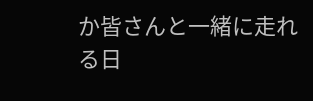か皆さんと一緒に走れる日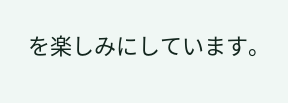を楽しみにしています。